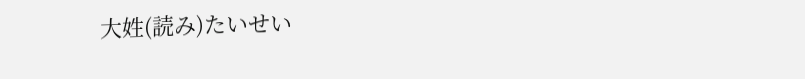大姓(読み)たいせい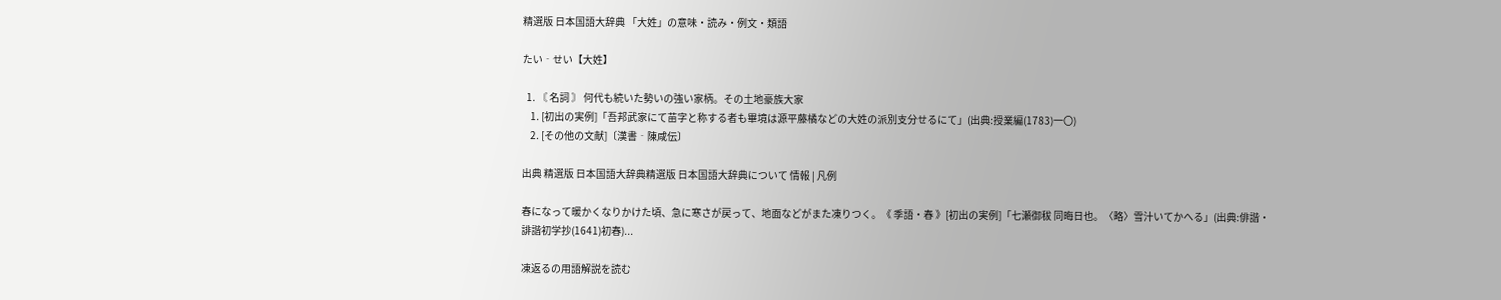精選版 日本国語大辞典 「大姓」の意味・読み・例文・類語

たい‐せい【大姓】

  1. 〘 名詞 〙 何代も続いた勢いの強い家柄。その土地豪族大家
    1. [初出の実例]「吾邦武家にて苗字と称する者も畢境は源平藤橘などの大姓の派別支分せるにて」(出典:授業編(1783)一〇)
    2. [その他の文献]〔漢書‐陳咸伝〕

出典 精選版 日本国語大辞典精選版 日本国語大辞典について 情報 | 凡例

春になって暖かくなりかけた頃、急に寒さが戻って、地面などがまた凍りつく。《 季語・春 》[初出の実例]「七瀬御秡 同晦日也。〈略〉雪汁いてかへる」(出典:俳諧・誹諧初学抄(1641)初春)...

凍返るの用語解説を読む